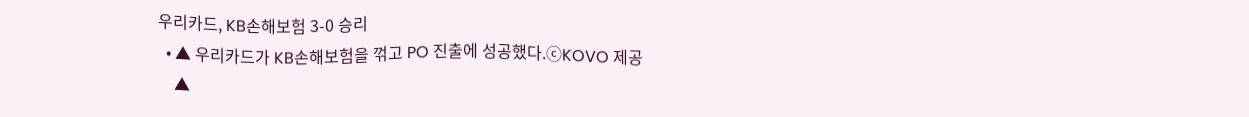우리카드, KB손해보험 3-0 승리
  • ▲ 우리카드가 KB손해보험을 꺾고 PO 진출에 성공했다.ⓒKOVO 제공
    ▲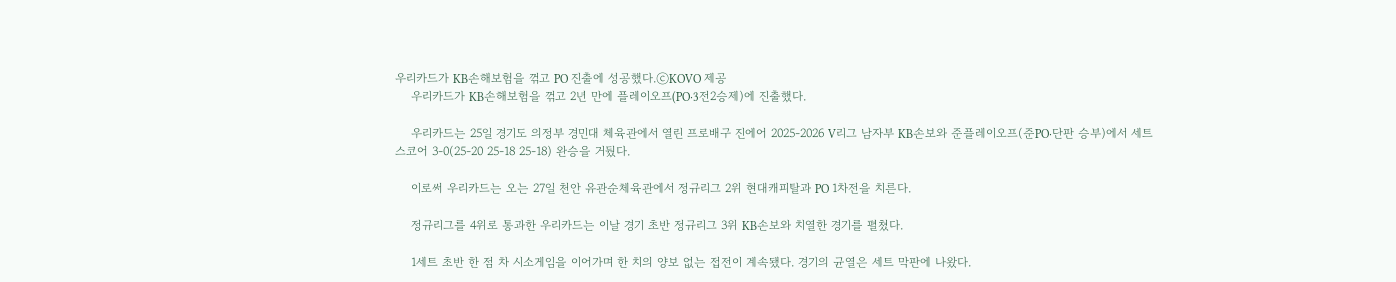우리카드가 KB손해보험을 꺾고 PO 진출에 성공했다.ⓒKOVO 제공
    우리카드가 KB손해보험을 꺾고 2년 만에 플레이오프(PO·3전2승제)에 진출했다.

    우리카드는 25일 경기도 의정부 경민대 체육관에서 열린 프로배구 진에어 2025-2026 V리그 남자부 KB손보와 준플레이오프(준PO·단판 승부)에서 세트 스코어 3-0(25-20 25-18 25-18) 완승을 거뒀다.

    이로써 우리카드는 오는 27일 천안 유관순체육관에서 정규리그 2위 현대캐피탈과 PO 1차전을 치른다.

    정규리그를 4위로 통과한 우리카드는 이날 경기 초반 정규리그 3위 KB손보와 치열한 경기를 펼쳤다.

    1세트 초반 한 점 차 시소게임을 이어가며 한 치의 양보 없는 접전이 계속됐다. 경기의 균열은 세트 막판에 나왔다.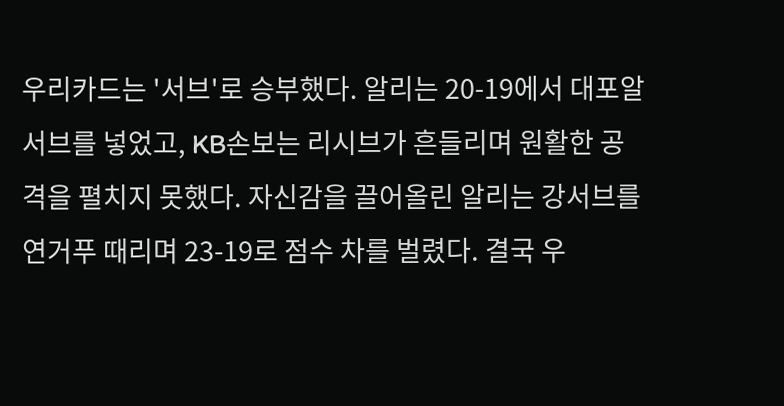우리카드는 '서브'로 승부했다. 알리는 20-19에서 대포알 서브를 넣었고, KB손보는 리시브가 흔들리며 원활한 공격을 펼치지 못했다. 자신감을 끌어올린 알리는 강서브를 연거푸 때리며 23-19로 점수 차를 벌렸다. 결국 우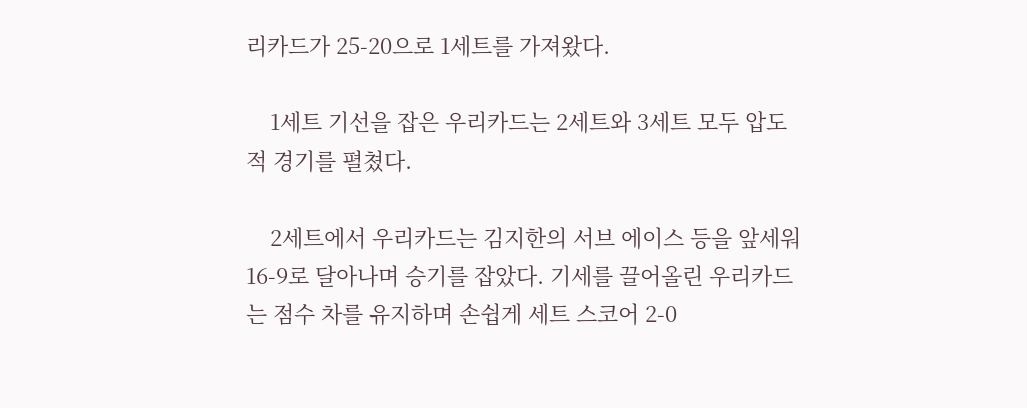리카드가 25-20으로 1세트를 가져왔다.

    1세트 기선을 잡은 우리카드는 2세트와 3세트 모두 압도적 경기를 펼쳤다.

    2세트에서 우리카드는 김지한의 서브 에이스 등을 앞세워 16-9로 달아나며 승기를 잡았다. 기세를 끌어올린 우리카드는 점수 차를 유지하며 손쉽게 세트 스코어 2-0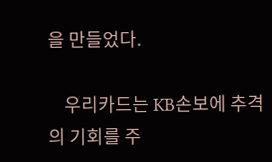을 만들었다.

    우리카드는 KB손보에 추격의 기회를 주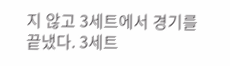지 않고 3세트에서 경기를 끝냈다. 3세트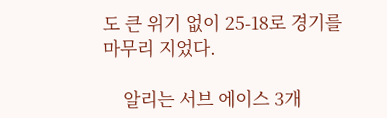도 큰 위기 없이 25-18로 경기를 마무리 지었다.

    알리는 서브 에이스 3개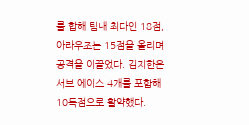를 합해 팀내 최다인 18점, 아라우조는 15점을 올리며 공격을 이끌었다. 김지한은 서브 에이스 4개를 포함해 10득점으로 활약했다.